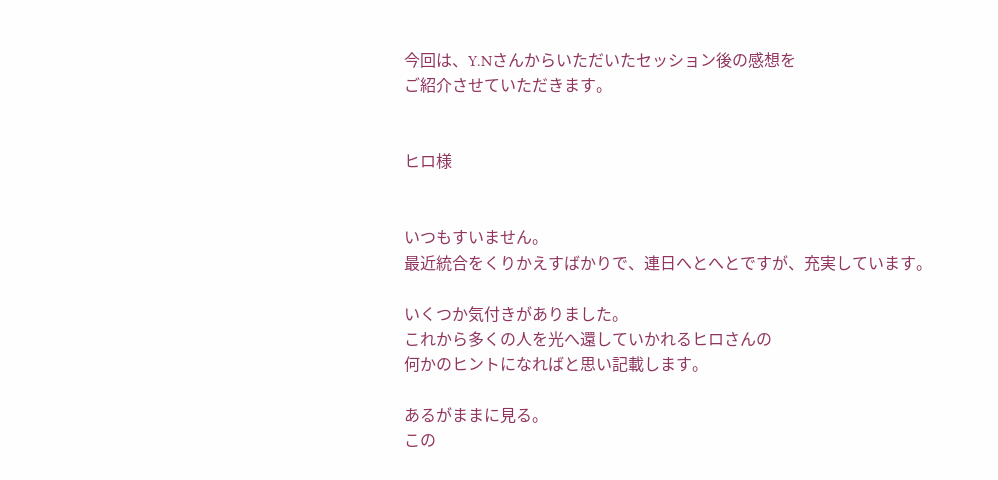今回は、Y.Nさんからいただいたセッション後の感想を
ご紹介させていただきます。


ヒロ様


いつもすいません。
最近統合をくりかえすばかりで、連日へとへとですが、充実しています。

いくつか気付きがありました。
これから多くの人を光へ還していかれるヒロさんの
何かのヒントになればと思い記載します。

あるがままに見る。
この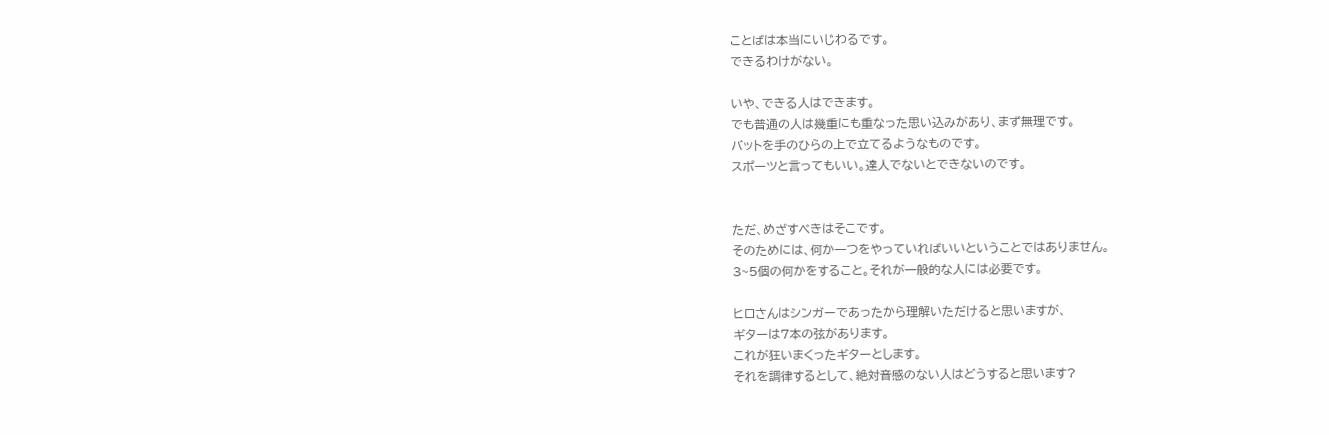ことばは本当にいじわるです。
できるわけがない。

いや、できる人はできます。
でも普通の人は幾重にも重なった思い込みがあり、まず無理です。
バットを手のひらの上で立てるようなものです。
スポーツと言ってもいい。達人でないとできないのです。


ただ、めざすべきはそこです。
そのためには、何か一つをやっていればいいということではありません。
3~5個の何かをすること。それが一般的な人には必要です。

ヒロさんはシンガーであったから理解いただけると思いますが、
ギターは7本の弦があります。
これが狂いまくったギターとします。
それを調律するとして、絶対音感のない人はどうすると思います?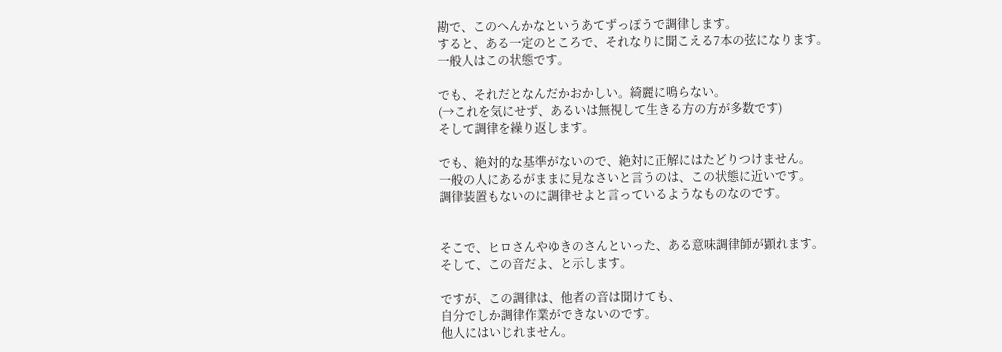勘で、このへんかなというあてずっぽうで調律します。
すると、ある一定のところで、それなりに聞こえる7本の弦になります。
一般人はこの状態です。

でも、それだとなんだかおかしい。綺麗に鳴らない。
(→これを気にせず、あるいは無視して生きる方の方が多数です)
そして調律を繰り返します。

でも、絶対的な基準がないので、絶対に正解にはたどりつけません。
一般の人にあるがままに見なさいと言うのは、この状態に近いです。
調律装置もないのに調律せよと言っているようなものなのです。


そこで、ヒロさんやゆきのさんといった、ある意味調律師が顕れます。
そして、この音だよ、と示します。

ですが、この調律は、他者の音は聞けても、
自分でしか調律作業ができないのです。
他人にはいじれません。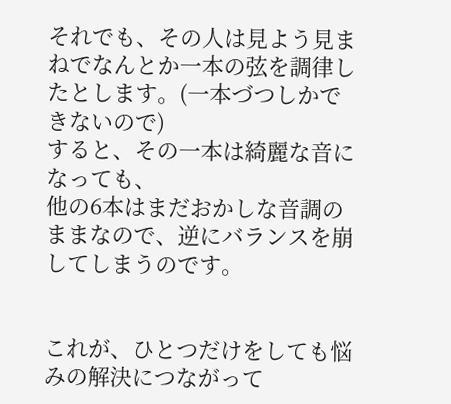それでも、その人は見よう見まねでなんとか一本の弦を調律したとします。(一本づつしかできないので)
すると、その一本は綺麗な音になっても、
他の6本はまだおかしな音調のままなので、逆にバランスを崩してしまうのです。


これが、ひとつだけをしても悩みの解決につながって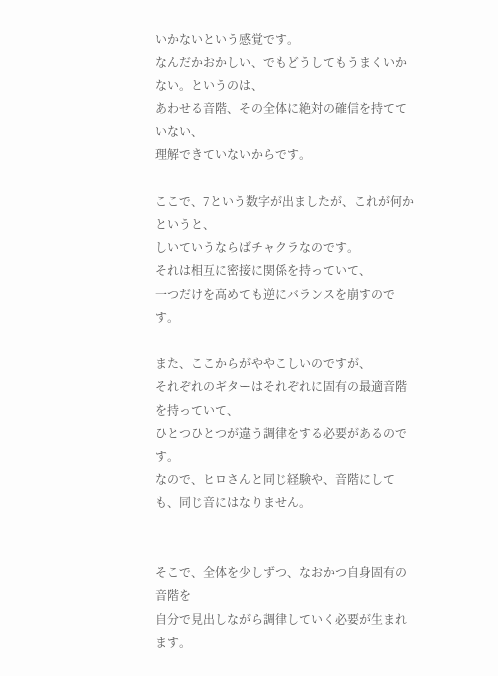いかないという感覚です。
なんだかおかしい、でもどうしてもうまくいかない。というのは、
あわせる音階、その全体に絶対の確信を持てていない、
理解できていないからです。

ここで、7という数字が出ましたが、これが何かというと、
しいていうならばチャクラなのです。
それは相互に密接に関係を持っていて、
一つだけを高めても逆にバランスを崩すのです。

また、ここからがややこしいのですが、
それぞれのギターはそれぞれに固有の最適音階を持っていて、
ひとつひとつが違う調律をする必要があるのです。
なので、ヒロさんと同じ経験や、音階にしても、同じ音にはなりません。


そこで、全体を少しずつ、なおかつ自身固有の音階を
自分で見出しながら調律していく必要が生まれます。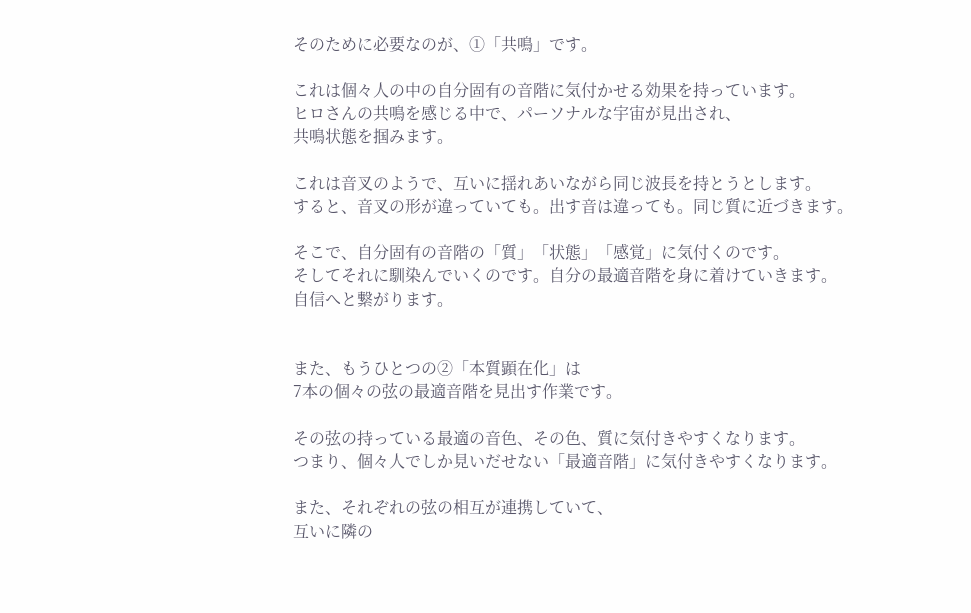そのために必要なのが、①「共鳴」です。

これは個々人の中の自分固有の音階に気付かせる効果を持っています。
ヒロさんの共鳴を感じる中で、パーソナルな宇宙が見出され、
共鳴状態を掴みます。

これは音叉のようで、互いに揺れあいながら同じ波長を持とうとします。
すると、音叉の形が違っていても。出す音は違っても。同じ質に近づきます。

そこで、自分固有の音階の「質」「状態」「感覚」に気付くのです。
そしてそれに馴染んでいくのです。自分の最適音階を身に着けていきます。
自信へと繋がります。


また、もうひとつの②「本質顕在化」は
7本の個々の弦の最適音階を見出す作業です。

その弦の持っている最適の音色、その色、質に気付きやすくなります。
つまり、個々人でしか見いだせない「最適音階」に気付きやすくなります。

また、それぞれの弦の相互が連携していて、
互いに隣の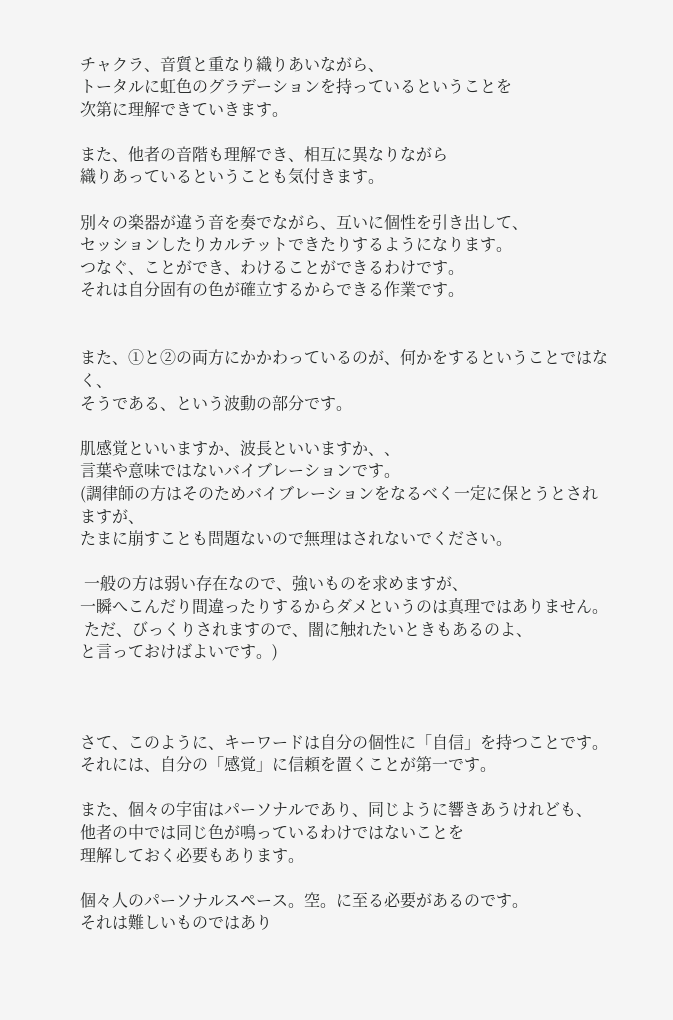チャクラ、音質と重なり織りあいながら、
トータルに虹色のグラデーションを持っているということを
次第に理解できていきます。

また、他者の音階も理解でき、相互に異なりながら
織りあっているということも気付きます。

別々の楽器が違う音を奏でながら、互いに個性を引き出して、
セッションしたりカルテットできたりするようになります。
つなぐ、ことができ、わけることができるわけです。
それは自分固有の色が確立するからできる作業です。


また、①と②の両方にかかわっているのが、何かをするということではなく、
そうである、という波動の部分です。

肌感覚といいますか、波長といいますか、、
言葉や意味ではないバイブレーションです。
(調律師の方はそのためバイブレーションをなるべく一定に保とうとされますが、
たまに崩すことも問題ないので無理はされないでください。

 一般の方は弱い存在なので、強いものを求めますが、
一瞬へこんだり間違ったりするからダメというのは真理ではありません。
 ただ、びっくりされますので、闇に触れたいときもあるのよ、
と言っておけばよいです。)



さて、このように、キーワードは自分の個性に「自信」を持つことです。
それには、自分の「感覚」に信頼を置くことが第一です。

また、個々の宇宙はパーソナルであり、同じように響きあうけれども、
他者の中では同じ色が鳴っているわけではないことを
理解しておく必要もあります。

個々人のパーソナルスペース。空。に至る必要があるのです。
それは難しいものではあり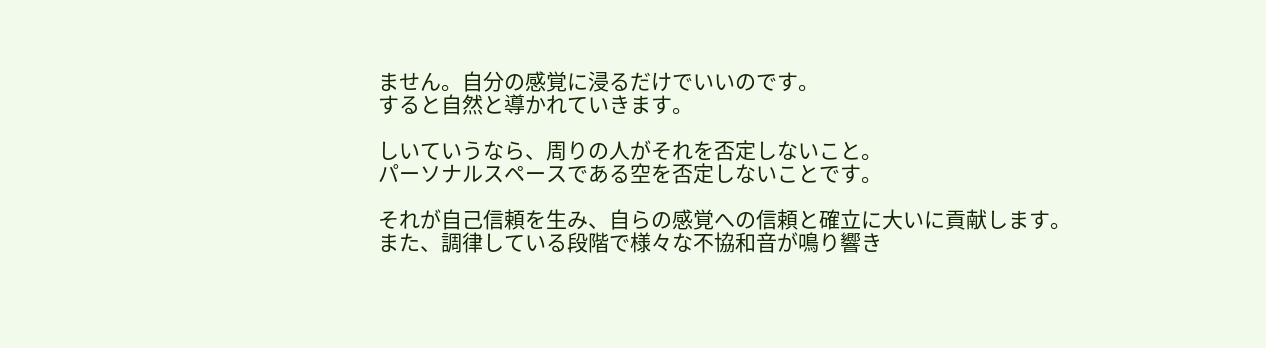ません。自分の感覚に浸るだけでいいのです。
すると自然と導かれていきます。

しいていうなら、周りの人がそれを否定しないこと。
パーソナルスペースである空を否定しないことです。

それが自己信頼を生み、自らの感覚への信頼と確立に大いに貢献します。
また、調律している段階で様々な不協和音が鳴り響き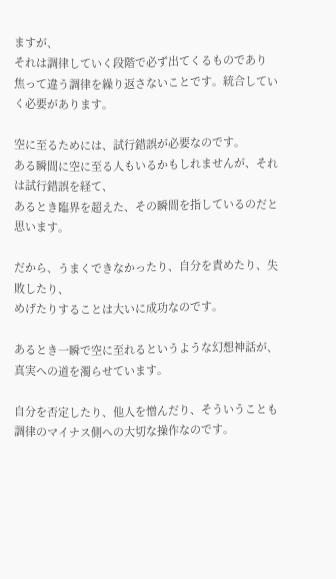ますが、
それは調律していく段階で必ず出てくるものであり
焦って違う調律を繰り返さないことです。統合していく必要があります。

空に至るためには、試行錯誤が必要なのです。
ある瞬間に空に至る人もいるかもしれませんが、それは試行錯誤を経て、
あるとき臨界を超えた、その瞬間を指しているのだと思います。

だから、うまくできなかったり、自分を責めたり、失敗したり、
めげたりすることは大いに成功なのです。

あるとき一瞬で空に至れるというような幻想神話が、
真実への道を濁らせています。

自分を否定したり、他人を憎んだり、そういうことも
調律のマイナス側への大切な操作なのです。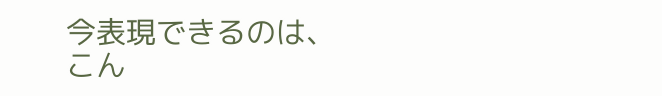今表現できるのは、こん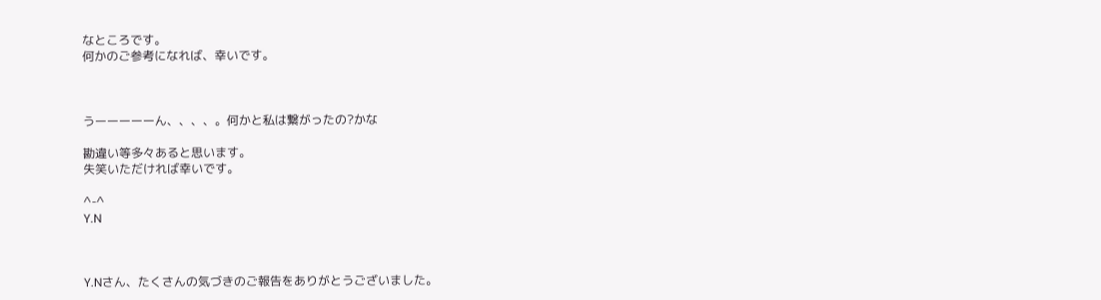なところです。
何かのご参考になれば、幸いです。



うーーーーーん、、、、。何かと私は繋がったの?かな

勘違い等多々あると思います。
失笑いただければ幸いです。

^-^
Y.N



Y.Nさん、たくさんの気づきのご報告をありがとうございました。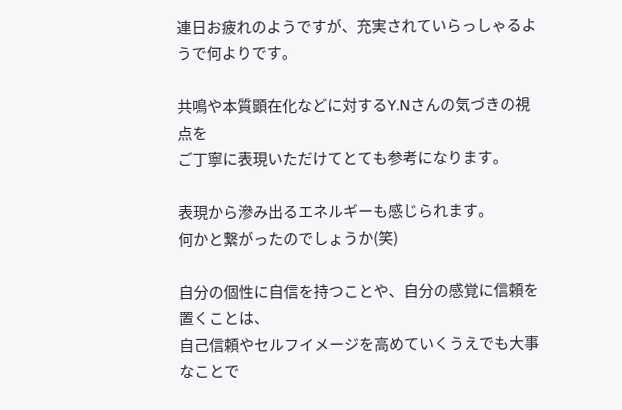連日お疲れのようですが、充実されていらっしゃるようで何よりです。

共鳴や本質顕在化などに対するY.Nさんの気づきの視点を
ご丁寧に表現いただけてとても参考になります。

表現から滲み出るエネルギーも感じられます。
何かと繋がったのでしょうか(笑)

自分の個性に自信を持つことや、自分の感覚に信頼を置くことは、
自己信頼やセルフイメージを高めていくうえでも大事なことで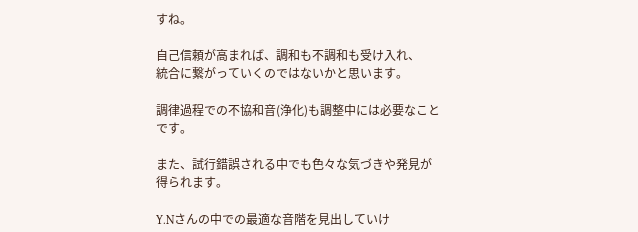すね。

自己信頼が高まれば、調和も不調和も受け入れ、
統合に繋がっていくのではないかと思います。

調律過程での不協和音(浄化)も調整中には必要なことです。

また、試行錯誤される中でも色々な気づきや発見が得られます。

Y.Nさんの中での最適な音階を見出していけ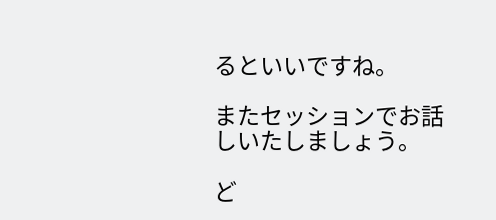るといいですね。

またセッションでお話しいたしましょう。

ど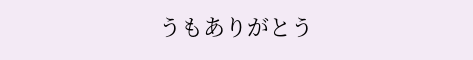うもありがとう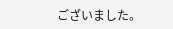ございました。